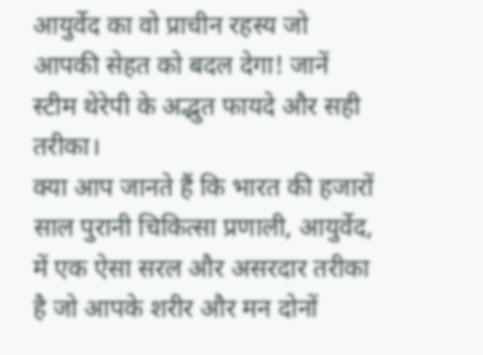आयुर्वेद का वो प्राचीन रहस्य जो आपकी सेहत को बदल देगा! जानें स्टीम थेरेपी के अद्भुत फायदे और सही तरीका।
क्या आप जानते हैं कि भारत की हजारों साल पुरानी चिकित्सा प्रणाली, आयुर्वेद, में एक ऐसा सरल और असरदार तरीका है जो आपके शरीर और मन दोनों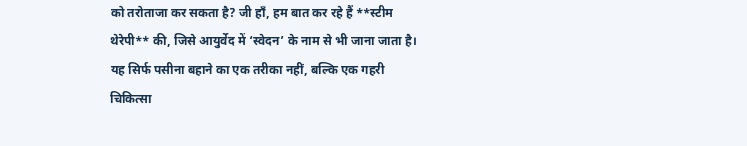को तरोताजा कर सकता है? जी हाँ, हम बात कर रहे हैं **स्टीम थेरेपी** की, जिसे आयुर्वेद में ‘स्वेदन’ के नाम से भी जाना जाता है।
यह सिर्फ पसीना बहाने का एक तरीका नहीं, बल्कि एक गहरी चिकित्सा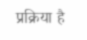प्रक्रिया है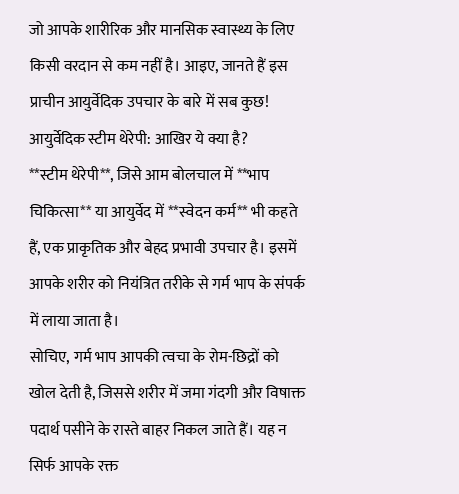जो आपके शारीरिक और मानसिक स्वास्थ्य के लिए किसी वरदान से कम नहीं है। आइए, जानते हैं इस प्राचीन आयुर्वेदिक उपचार के बारे में सब कुछ!
आयुर्वेदिक स्टीम थेरेपी: आखिर ये क्या है?
**स्टीम थेरेपी**, जिसे आम बोलचाल में **भाप चिकित्सा** या आयुर्वेद में **स्वेदन कर्म** भी कहते हैं, एक प्राकृतिक और बेहद प्रभावी उपचार है। इसमें आपके शरीर को नियंत्रित तरीके से गर्म भाप के संपर्क में लाया जाता है।
सोचिए, गर्म भाप आपकी त्वचा के रोम-छिद्रों को खोल देती है, जिससे शरीर में जमा गंदगी और विषाक्त पदार्थ पसीने के रास्ते बाहर निकल जाते हैं। यह न सिर्फ आपके रक्त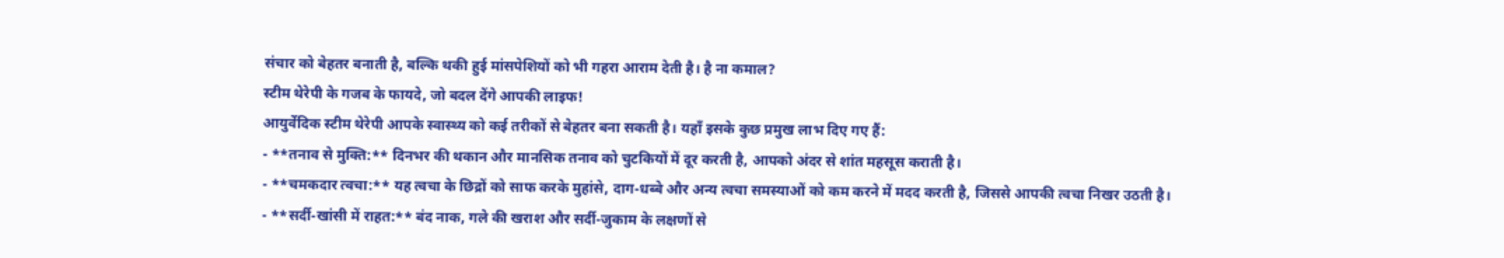संचार को बेहतर बनाती है, बल्कि थकी हुई मांसपेशियों को भी गहरा आराम देती है। है ना कमाल?
स्टीम थेरेपी के गजब के फायदे, जो बदल देंगे आपकी लाइफ!
आयुर्वेदिक स्टीम थेरेपी आपके स्वास्थ्य को कई तरीकों से बेहतर बना सकती है। यहाँ इसके कुछ प्रमुख लाभ दिए गए हैं:
- **तनाव से मुक्ति:** दिनभर की थकान और मानसिक तनाव को चुटकियों में दूर करती है, आपको अंदर से शांत महसूस कराती है।
- **चमकदार त्वचा:** यह त्वचा के छिद्रों को साफ करके मुहांसे, दाग-धब्बे और अन्य त्वचा समस्याओं को कम करने में मदद करती है, जिससे आपकी त्वचा निखर उठती है।
- **सर्दी-खांसी में राहत:** बंद नाक, गले की खराश और सर्दी-जुकाम के लक्षणों से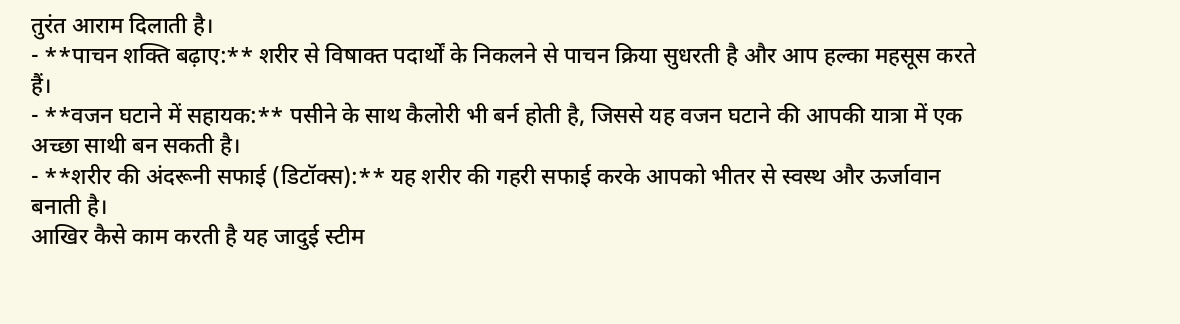तुरंत आराम दिलाती है।
- **पाचन शक्ति बढ़ाए:** शरीर से विषाक्त पदार्थों के निकलने से पाचन क्रिया सुधरती है और आप हल्का महसूस करते हैं।
- **वजन घटाने में सहायक:** पसीने के साथ कैलोरी भी बर्न होती है, जिससे यह वजन घटाने की आपकी यात्रा में एक अच्छा साथी बन सकती है।
- **शरीर की अंदरूनी सफाई (डिटॉक्स):** यह शरीर की गहरी सफाई करके आपको भीतर से स्वस्थ और ऊर्जावान बनाती है।
आखिर कैसे काम करती है यह जादुई स्टीम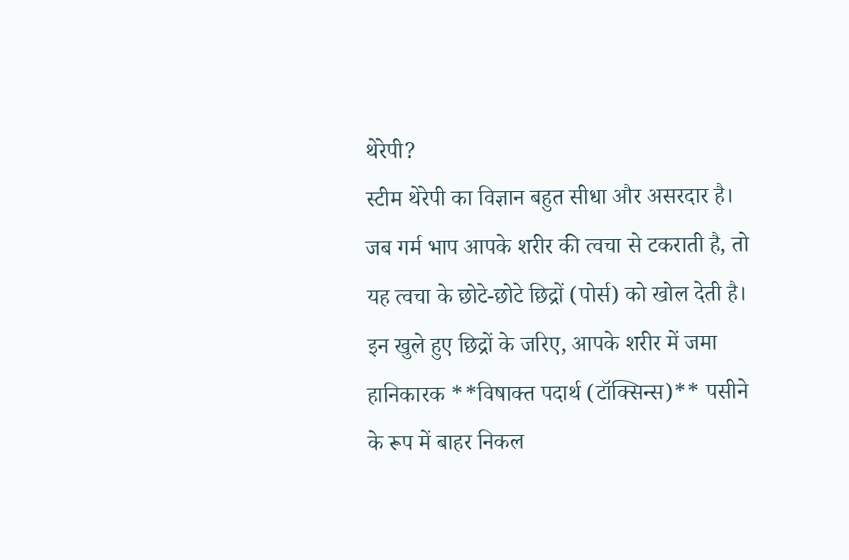थेरेपी?
स्टीम थेरेपी का विज्ञान बहुत सीधा और असरदार है। जब गर्म भाप आपके शरीर की त्वचा से टकराती है, तो यह त्वचा के छोटे-छोटे छिद्रों (पोर्स) को खोल देती है।
इन खुले हुए छिद्रों के जरिए, आपके शरीर में जमा हानिकारक **विषाक्त पदार्थ (टॉक्सिन्स)** पसीने के रूप में बाहर निकल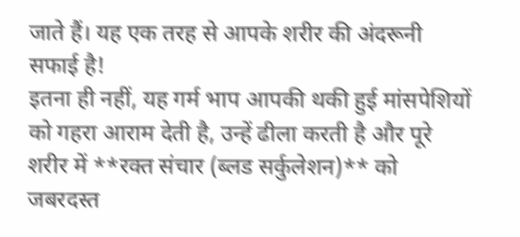जाते हैं। यह एक तरह से आपके शरीर की अंदरूनी सफाई है!
इतना ही नहीं, यह गर्म भाप आपकी थकी हुई मांसपेशियों को गहरा आराम देती है, उन्हें ढीला करती है और पूरे शरीर में **रक्त संचार (ब्लड सर्कुलेशन)** को जबरदस्त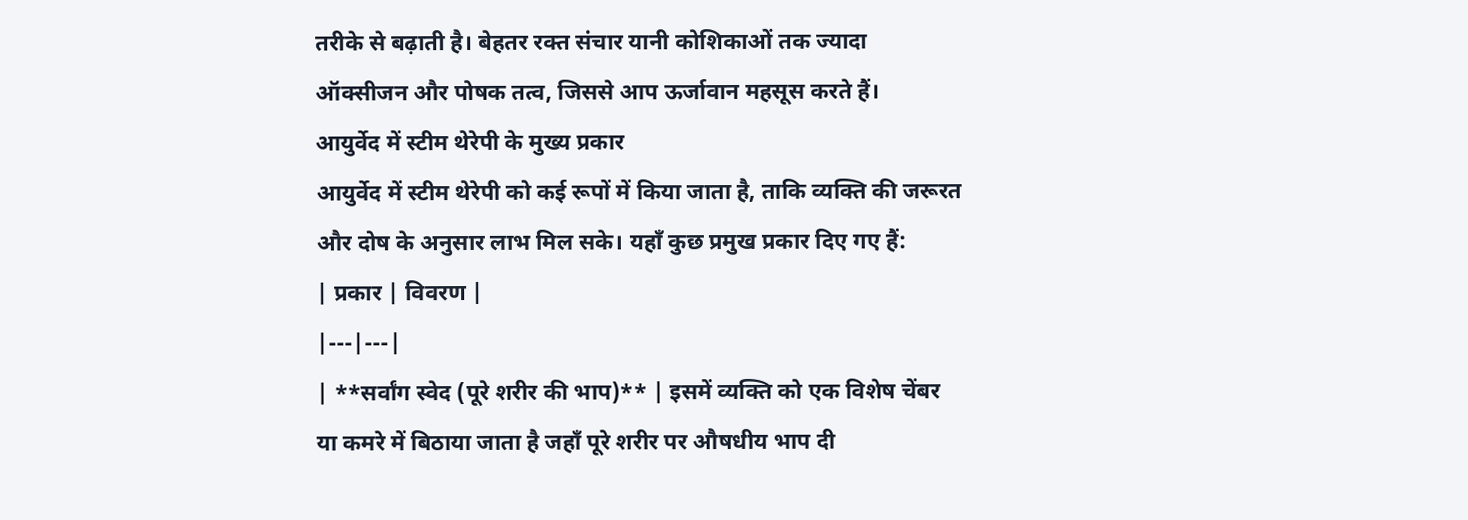तरीके से बढ़ाती है। बेहतर रक्त संचार यानी कोशिकाओं तक ज्यादा ऑक्सीजन और पोषक तत्व, जिससे आप ऊर्जावान महसूस करते हैं।
आयुर्वेद में स्टीम थेरेपी के मुख्य प्रकार
आयुर्वेद में स्टीम थेरेपी को कई रूपों में किया जाता है, ताकि व्यक्ति की जरूरत और दोष के अनुसार लाभ मिल सके। यहाँ कुछ प्रमुख प्रकार दिए गए हैं:
| प्रकार | विवरण |
|---|---|
| **सर्वांग स्वेद (पूरे शरीर की भाप)** | इसमें व्यक्ति को एक विशेष चेंबर या कमरे में बिठाया जाता है जहाँ पूरे शरीर पर औषधीय भाप दी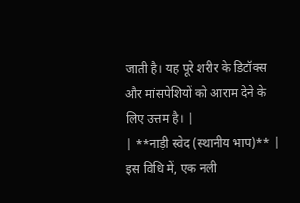जाती है। यह पूरे शरीर के डिटॉक्स और मांसपेशियों को आराम देने के लिए उत्तम है। |
| **नाड़ी स्वेद (स्थानीय भाप)** | इस विधि में, एक नली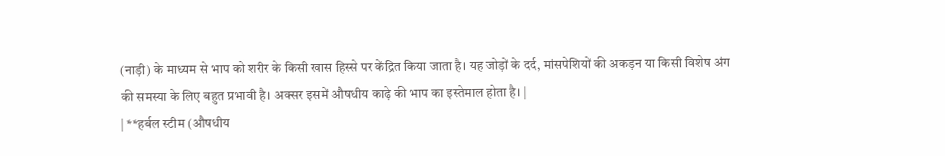(नाड़ी) के माध्यम से भाप को शरीर के किसी खास हिस्से पर केंद्रित किया जाता है। यह जोड़ों के दर्द, मांसपेशियों की अकड़न या किसी विशेष अंग की समस्या के लिए बहुत प्रभावी है। अक्सर इसमें औषधीय काढ़े की भाप का इस्तेमाल होता है। |
| **हर्बल स्टीम (औषधीय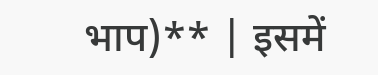भाप)** | इसमें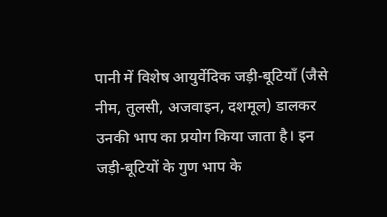पानी में विशेष आयुर्वेदिक जड़ी-बूटियाँ (जैसे नीम, तुलसी, अजवाइन, दशमूल) डालकर उनकी भाप का प्रयोग किया जाता है। इन जड़ी-बूटियों के गुण भाप के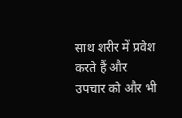साथ शरीर में प्रवेश करते हैं और उपचार को और भी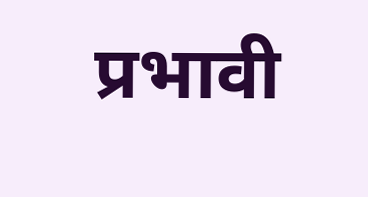प्रभावी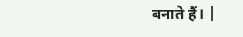बनाते हैं। |